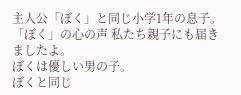主人公「ぼく」と同じ小学1年の息子。
「ぼく」の心の声 私たち親子にも届きましたよ。
ぼくは優しい男の子。
ぼくと同じ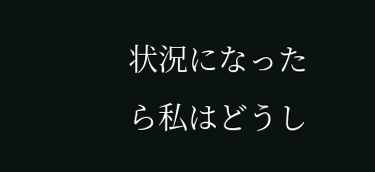状況になったら私はどうし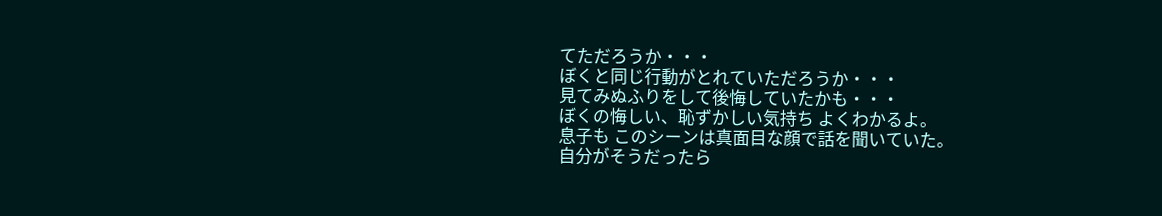てただろうか・・・
ぼくと同じ行動がとれていただろうか・・・
見てみぬふりをして後悔していたかも・・・
ぼくの悔しい、恥ずかしい気持ち よくわかるよ。
息子も このシーンは真面目な顔で話を聞いていた。
自分がそうだったら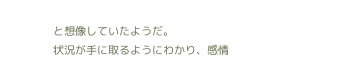と想像していたようだ。
状況が手に取るようにわかり、感情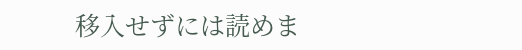移入せずには読めま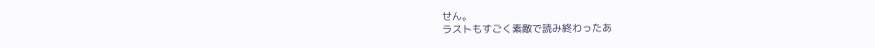せん。
ラストもすごく素敵で読み終わったあ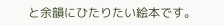と余韻にひたりたい絵本です。